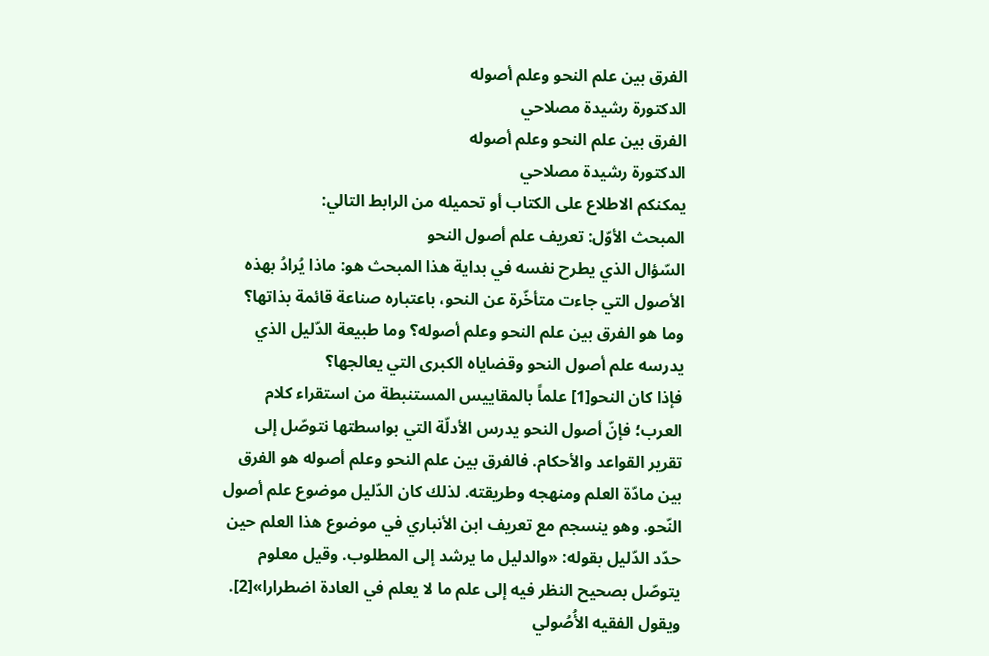الفرق بين علم النحو وعلم أصوله
الدكتورة رشيدة مصلاحي
الفرق بين علم النحو وعلم أصوله
الدكتورة رشيدة مصلاحي
يمكنكم الاطلاع على الكتاب أو تحميله من الرابط التالي:
المبحث الأوّل: تعريف علم أصول النحو
السّؤال الذي يطرح نفسه في بداية هذا المبحث هو: ماذا يُرادُ بهذه الأصول التي جاءت متأخّرة عن النحو، باعتباره صناعة قائمة بذاتها؟ وما هو الفرق بين علم النحو وعلم أصوله؟ وما طبيعة الدّليل الذي يدرسه علم أصول النحو وقضاياه الكبرى التي يعالجها؟
فإذا كان النحو[1] علماً بالمقاييس المستنبطة من استقراء كلام العرب؛ فإنّ أصول النحو يدرس الأدلّة التي بواسطتها نتوصّل إلى تقرير القواعد والأحكام. فالفرق بين علم النحو وعلم أصوله هو الفرق بين مادّة العلم ومنهجه وطريقته. لذلك كان الدّليل موضوع علم أصول النّحو. وهو ينسجم مع تعريف ابن الأنباري في موضوع هذا العلم حين حدّد الدّليل بقوله: «والدليل ما يرشد إلى المطلوب. وقيل معلوم يتوصّل بصحيح النظر فيه إلى علم ما لا يعلم في العادة اضطرارا»[2].
ويقول الفقيه الأُصُولي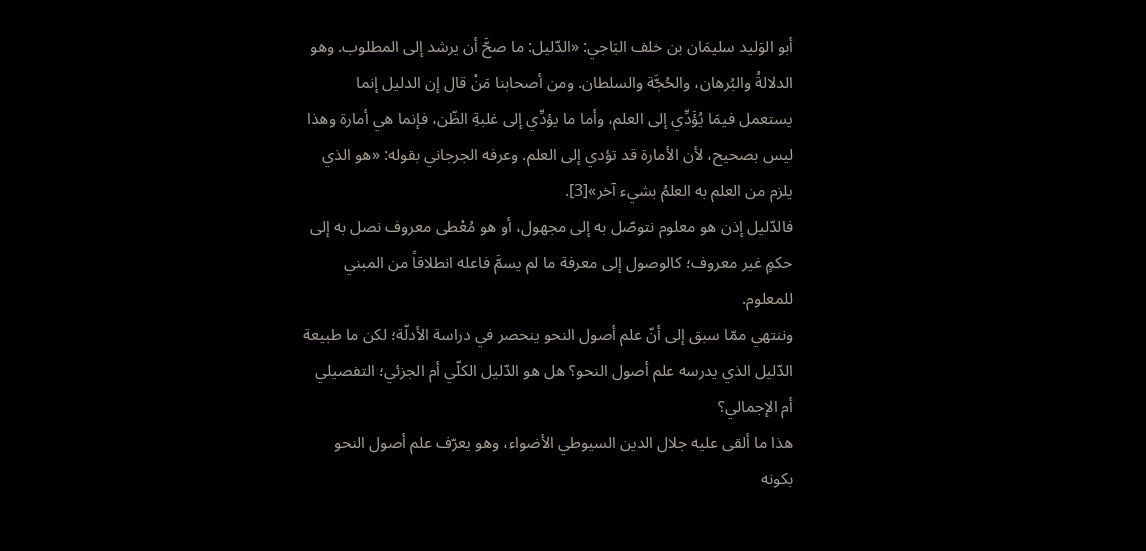أبو الوَليد سليمَان بن خلف البَاجي: «الدّليل: ما صحَّ أن يرشد إلى المطلوب. وهو الدلالةُ والبُرهان، والحُجَّة والسلطان. ومن أصحابنا مَنْ قال إن الدليل إنما يستعمل فيمَا يُؤَدِّي إلى العلم، وأما ما يؤدِّي إلى غلبةِ الظّن، فإنما هي أمارة وهذا ليس بصحيح، لأن الأمارة قد تؤدي إلى العلم. وعرفه الجرجاني بقوله: «هو الذي يلزم من العلم به العلمُ بشيء آخر»[3].
فالدّليل إذن هو معلوم نتوصّل به إلى مجهول، أو هو مُعْطى معروف نصل به إلى حكمٍ غير معروف؛ كالوصول إلى معرفة ما لم يسمَّ فاعله انطلاقاً من المبني للمعلوم.
وننتهي ممّا سبق إلى أنّ علم أصول النحو ينحصر في دراسة الأدلّة؛ لكن ما طبيعة الدّليل الذي يدرسه علم أصول النحو؟ هل هو الدّليل الكلّي أم الجزئي؛ التفصيلي أم الإجمالي؟
هذا ما ألقى عليه جلال الدين السيوطي الأضواء، وهو يعرّف علم أصول النحو بكونه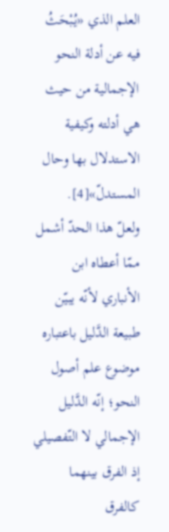العلم الذي «يُبْحَثُ فيه عن أدلة النحو الإجمالية من حيث هي أدلته وكيفية الاستدلال بها وحال المستدلّ»[4].
ولعلّ هذا الحدّ أشمل ممّا أعطاه ابن الأنباري لأنّه يبيّن طبيعة الدَّليل باعتباره موضوع علم أصول النحو؛ إنّه الدَّليل الإجمالي لا التّفصيلي إذ الفرق بينهما كالفرق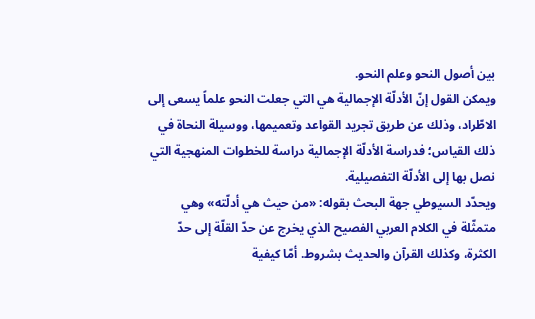بين أصول النحو وعلم النحو.
ويمكن القول إنّ الأدلّة الإجمالية هي التي جعلت النحو علماً يسعى إلى الاطّراد، وذلك عن طريق تجريد القواعد وتعميمها، ووسيلة النحاة في ذلك القياس؛ فدراسة الأدلّة الإجمالية دراسة للخطوات المنهجية التي نصل بها إلى الأدلّة التفصيلية.
ويحدّد السيوطي جهة البحث بقوله: «من حيث هي أدلّته» وهي متمثّلة في الكلام العربي الفصيح الذي يخرج عن حدّ القلّة إلى حدّ الكثرة، وكذلك القرآن والحديث بشروط. أمّا كيفية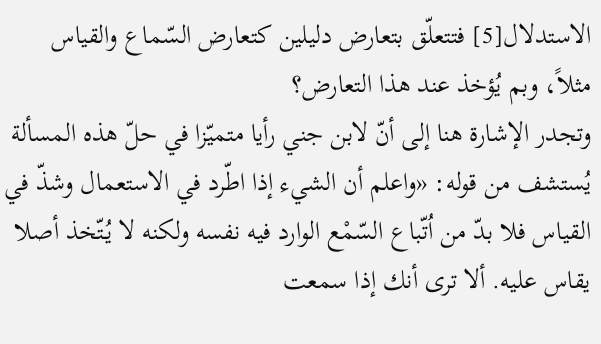الاستدلال[5] فتتعلّق بتعارض دليلين كتعارض السّماع والقياس مثلاً، وبم يُؤخذ عند هذا التعارض؟
وتجدر الإشارة هنا إلى أنّ لابن جني رأيا متميّزا في حلّ هذه المسألة يُستشف من قوله: «واعلم أن الشيء إذا اطّرد في الاستعمال وشذّ في القياس فلا بدّ من اُتّباع السّمْع الوارد فيه نفسه ولكنه لا يُتّخذ أصلا يقاس عليه. ألا ترى أنك إذا سمعت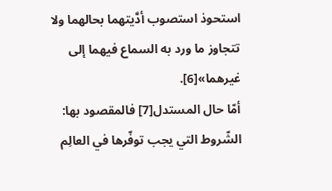استحوذ استصوب أدَّيتهما بحالهما ولا تتجاوز ما ورد به السماع فيهما إلى غيرهما»[6].
أمّا حال المستدل[7] فالمقصود بها: الشّروط التي يجب توفّرها في العالِم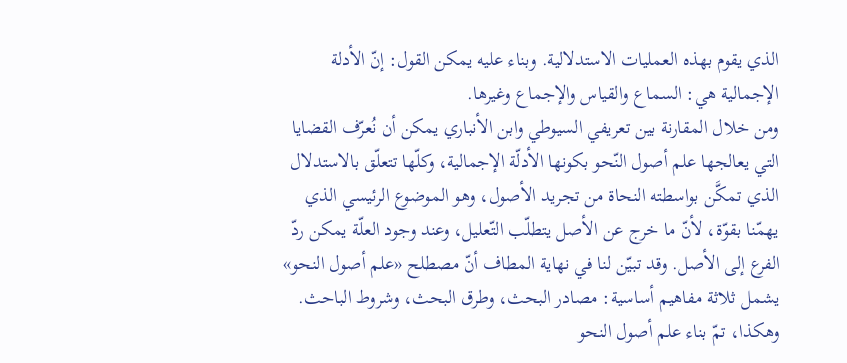الذي يقوم بهذه العمليات الاستدلالية. وبناء عليه يمكن القول: إنّ الأدلة الإجمالية هي: السماع والقياس والإجماع وغيرها.
ومن خلال المقارنة بين تعريفي السيوطي وابن الأنباري يمكن أن نُعرّف القضايا التي يعالجها علم أصول النّحو بكونها الأدلّة الإجمالية، وكلّها تتعلّق بالاستدلال الذي تمكَّن بواسطته النحاة من تجريد الأصول، وهو الموضوع الرئيسي الذي يهمّنا بقوّة، لأنّ ما خرج عن الأصل يتطلّب التّعليل، وعند وجود العلّة يمكن ردّ الفرع إلى الأصل. وقد تبيّن لنا في نهاية المطاف أنّ مصطلح «علم أصول النحو» يشمل ثلاثة مفاهيم أساسية: مصادر البحث، وطرق البحث، وشروط الباحث.
وهكذا، تمّ بناء علم أصول النحو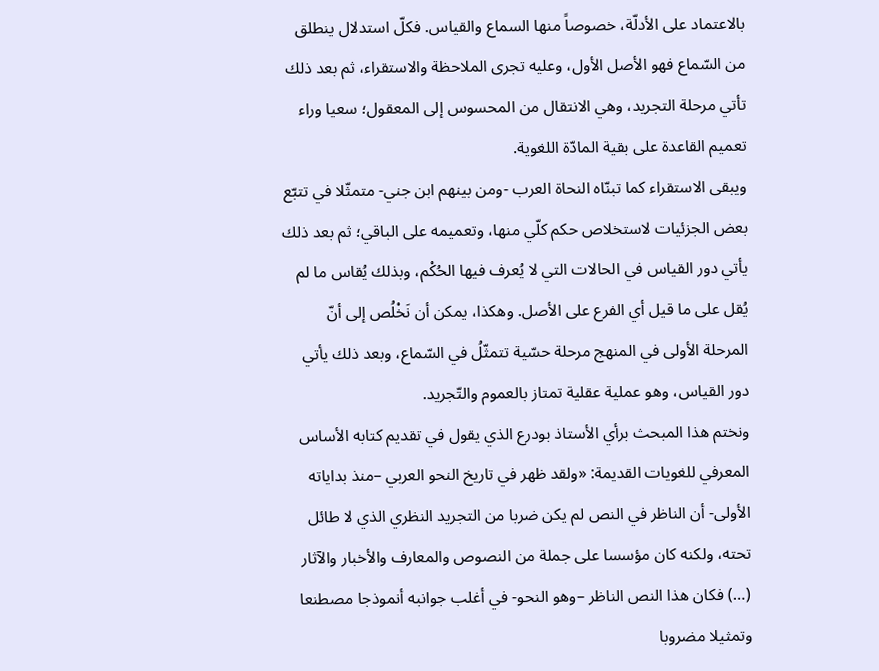بالاعتماد على الأدلّة، خصوصاً منها السماع والقياس. فكلّ استدلال ينطلق من السّماع فهو الأصل الأول، وعليه تجرى الملاحظة والاستقراء، ثم بعد ذلك تأتي مرحلة التجريد، وهي الانتقال من المحسوس إلى المعقول؛ سعيا وراء تعميم القاعدة على بقية المادّة اللغوية.
ويبقى الاستقراء كما تبنّاه النحاة العرب -ومن بينهم ابن جني- متمثّلا في تتبّع بعض الجزئيات لاستخلاص حكم كلّي منها، وتعميمه على الباقي؛ ثم بعد ذلك يأتي دور القياس في الحالات التي لا يُعرف فيها الحُكْم، وبذلك يُقاس ما لم يُقل على ما قيل أي الفرع على الأصل. وهكذا، يمكن أن نَخْلُص إلى أنّ المرحلة الأولى في المنهج مرحلة حسّية تتمثّلُ في السّماع، وبعد ذلك يأتي دور القياس، وهو عملية عقلية تمتاز بالعموم والتّجريد.
ونختم هذا المبحث برأي الأستاذ بودرع الذي يقول في تقديم كتابه الأساس المعرفي للغويات القديمة: «ولقد ظهر في تاريخ النحو العربي –منذ بداياته الأولى- أن الناظر في النص لم يكن ضربا من التجريد النظري الذي لا طائل تحته، ولكنه كان مؤسسا على جملة من النصوص والمعارف والأخبار والآثار (…) فكان هذا النص الناظر –وهو النحو- في أغلب جوانبه أنموذجا مصطنعا وتمثيلا مضروبا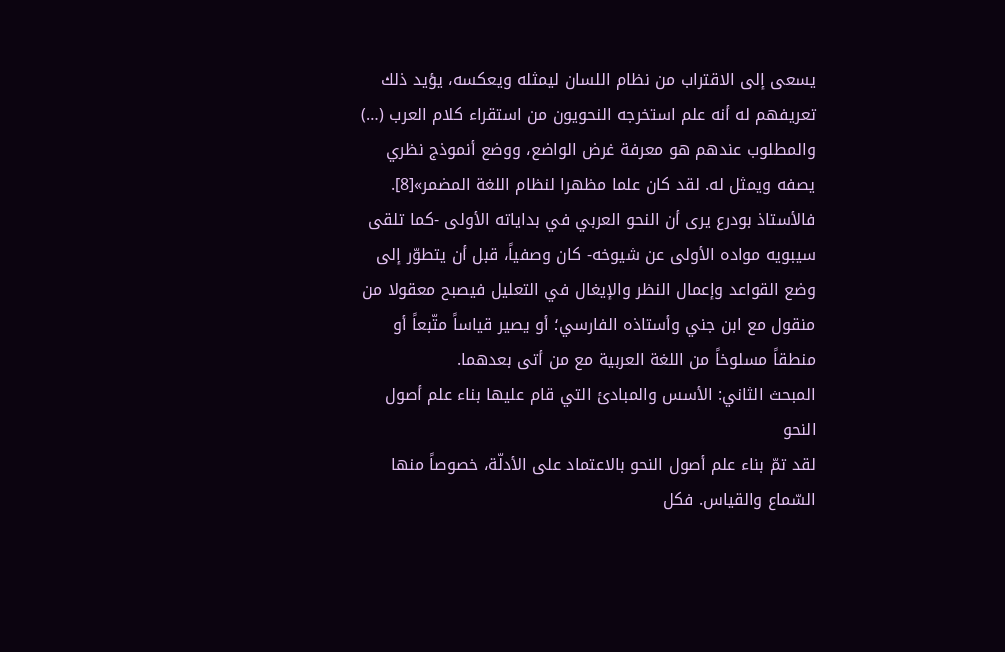يسعى إلى الاقتراب من نظام اللسان ليمثله ويعكسه، يؤيد ذلك تعريفهم له أنه علم استخرجه النحويون من استقراء كلام العرب (…) والمطلوب عندهم هو معرفة غرض الواضع، ووضع أنموذج نظري يصفه ويمثل له. لقد كان علما مظهرا لنظام اللغة المضمر»[8].
فالأستاذ بودرع يرى أن النحو العربي في بداياته الأولى -كما تلقى سيبويه مواده الأولى عن شيوخه- كان وصفياً، قبل أن يتطوّر إلى وضع القواعد وإعمال النظر والإيغال في التعليل فيصبح معقولا من منقول مع ابن جني وأستاذه الفارسي؛ أو يصير قياساً متّبعاً أو منطقاً مسلوخاً من اللغة العربية مع من أتى بعدهما.
المبحث الثاني: الأسس والمبادئ التي قام عليها بناء علم أصول النحو
لقد تمّ بناء علم أصول النحو بالاعتماد على الأدلّة، خصوصاً منها السّماع والقياس. فكل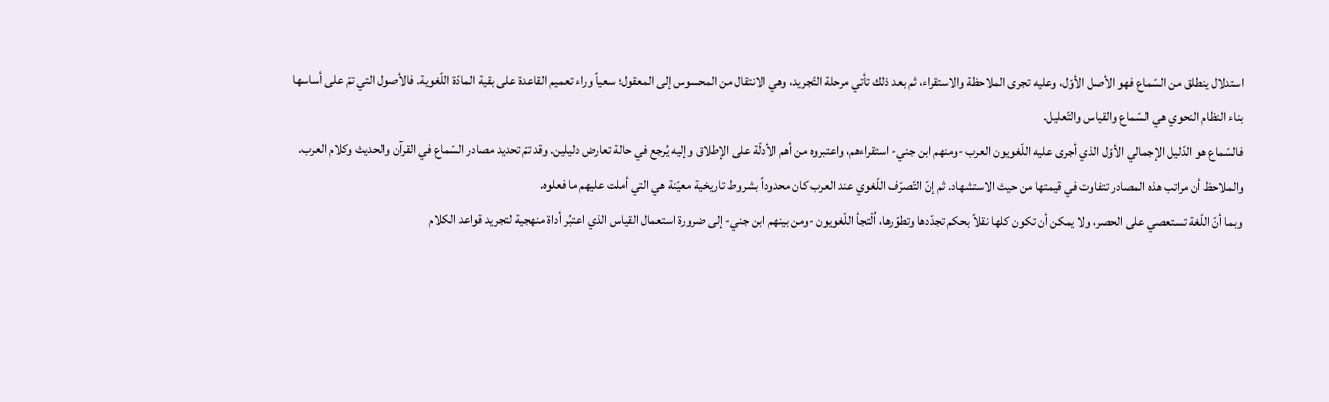استدلال ينطلق من السّماع فهو الأصل الأوّل، وعليه تجرى الملاحظة والاستقراء، ثم بعد ذلك تأتي مرحلة التّجريد، وهي الانتقال من المحسوس إلى المعقول؛ سعياً وراء تعميم القاعدة على بقية المادّة اللّغوية. فالأصول التي تمّ على أساسها بناء النظام النحوي هي السّماع والقياس والتّعليل.
فالسّماع هو الدّليل الإجمالي الأوّل الذي أجرى عليه اللّغويون العرب -ومنهم ابن جني- استقراءهم، واعتبروه من أهم الأدلّة على الإطلاق وإليه يُرجع في حالة تعارض دليلين. وقد تمّ تحديد مصادر السّماع في القرآن والحديث وكلام العرب.
والملاحظ أن مراتب هذه المصادر تتفاوت في قيمتها من حيث الاستشهاد. ثم إنّ التّصرّف اللّغوي عند العرب كان محدوداً بشروط تاريخية معيّنة هي التي أملت عليهم ما فعلوه.
وبما أنّ اللّغة تستعصي على الحصر، ولا يمكن أن تكون كلها نقلاً بحكم تجدّدها وتطوّرها، اُلْتجأ اللّغويون -ومن بينهم ابن جني- إلى ضرورة استعمال القياس الذي اعتبُر أداة منهجية لتجريد قواعد الكلام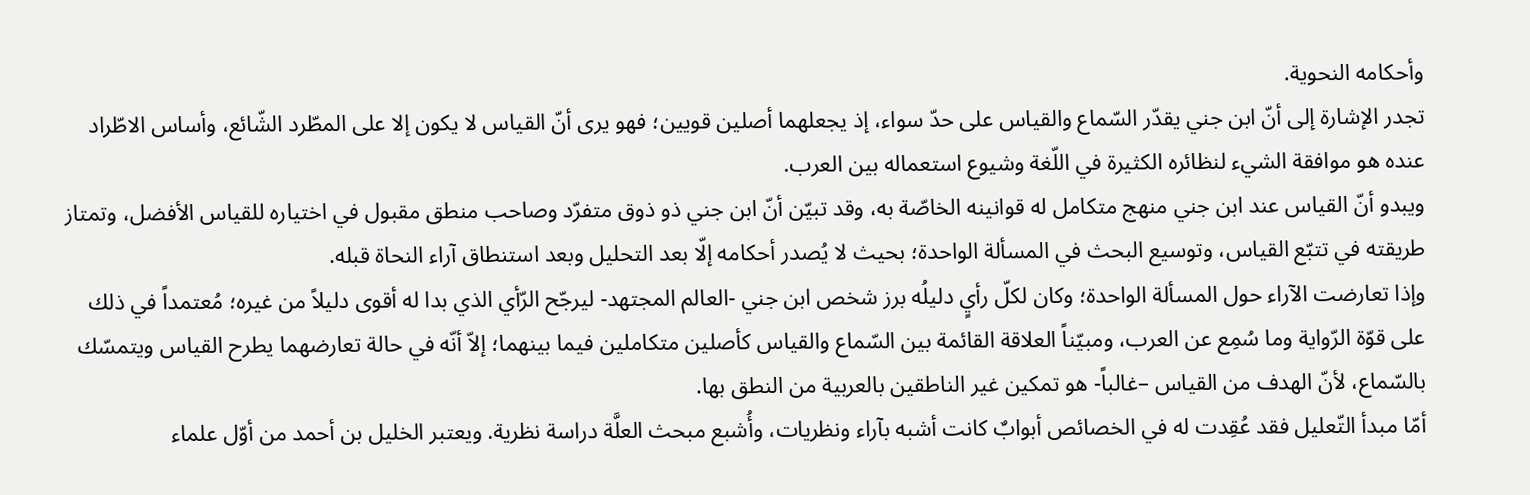وأحكامه النحوية.
تجدر الإشارة إلى أنّ ابن جني يقدّر السّماع والقياس على حدّ سواء، إذ يجعلهما أصلين قويين؛ فهو يرى أنّ القياس لا يكون إلا على المطّرد الشّائع، وأساس الاطّراد عنده هو موافقة الشيء لنظائره الكثيرة في اللّغة وشيوع استعماله بين العرب.
ويبدو أنّ القياس عند ابن جني منهج متكامل له قوانينه الخاصّة به، وقد تبيّن أنّ ابن جني ذو ذوق متفرّد وصاحب منطق مقبول في اختياره للقياس الأفضل، وتمتاز طريقته في تتبّع القياس، وتوسيع البحث في المسألة الواحدة؛ بحيث لا يُصدر أحكامه إلّا بعد التحليل وبعد استنطاق آراء النحاة قبله.
وإذا تعارضت الآراء حول المسألة الواحدة؛ وكان لكلّ رأيٍ دليلُه برز شخص ابن جني -العالم المجتهد- ليرجّح الرّأي الذي بدا له أقوى دليلاً من غيره؛ مُعتمداً في ذلك على قوّة الرّواية وما سُمِع عن العرب، ومبيّناً العلاقة القائمة بين السّماع والقياس كأصلين متكاملين فيما بينهما؛ إلاّ أنّه في حالة تعارضهما يطرح القياس ويتمسّك بالسّماع، لأنّ الهدف من القياس –غالباً- هو تمكين غير الناطقين بالعربية من النطق بها.
أمّا مبدأ التّعليل فقد عُقِدت له في الخصائص أبوابٌ كانت أشبه بآراء ونظريات، وأُشبع مبحث العلَّة دراسة نظرية. ويعتبر الخليل بن أحمد من أوّل علماء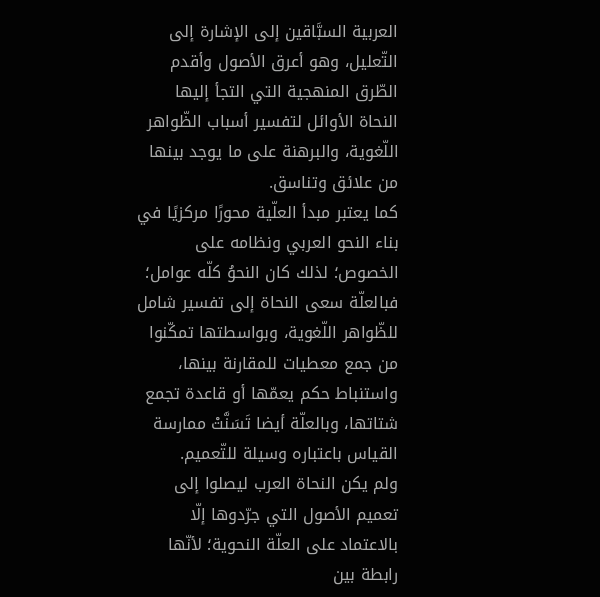العربية السبَّاقين إلى الإشارة إلى التّعليل، وهو أعرق الأصول وأقدم الطّرق المنهجية التي التجأ إليها النحاة الأوائل لتفسير أسباب الظّواهر اللّغوية، والبرهنة على ما يوجد بينها من علائق وتناسق.
كما يعتبر مبدأ العلّية محورًا مركزيًا في بناء النحو العربي ونظامه على الخصوص؛ لذلك كان النحوُ كلّه عوامل؛ فبالعلّة سعى النحاة إلى تفسير شامل للظّواهر اللّغوية، وبواسطتها تمكّنوا من جمع معطيات للمقارنة بينها، واستنباط حكم يعمّها أو قاعدة تجمع شتاتها، وبالعلّة أيضا تَسَنَّتْ ممارسة القياس باعتباره وسيلة للتّعميم.
ولم يكن النحاة العرب ليصلوا إلى تعميم الأصول التي جرّدوها إلّا بالاعتماد على العلّة النحوية؛ لأنّها رابطة بين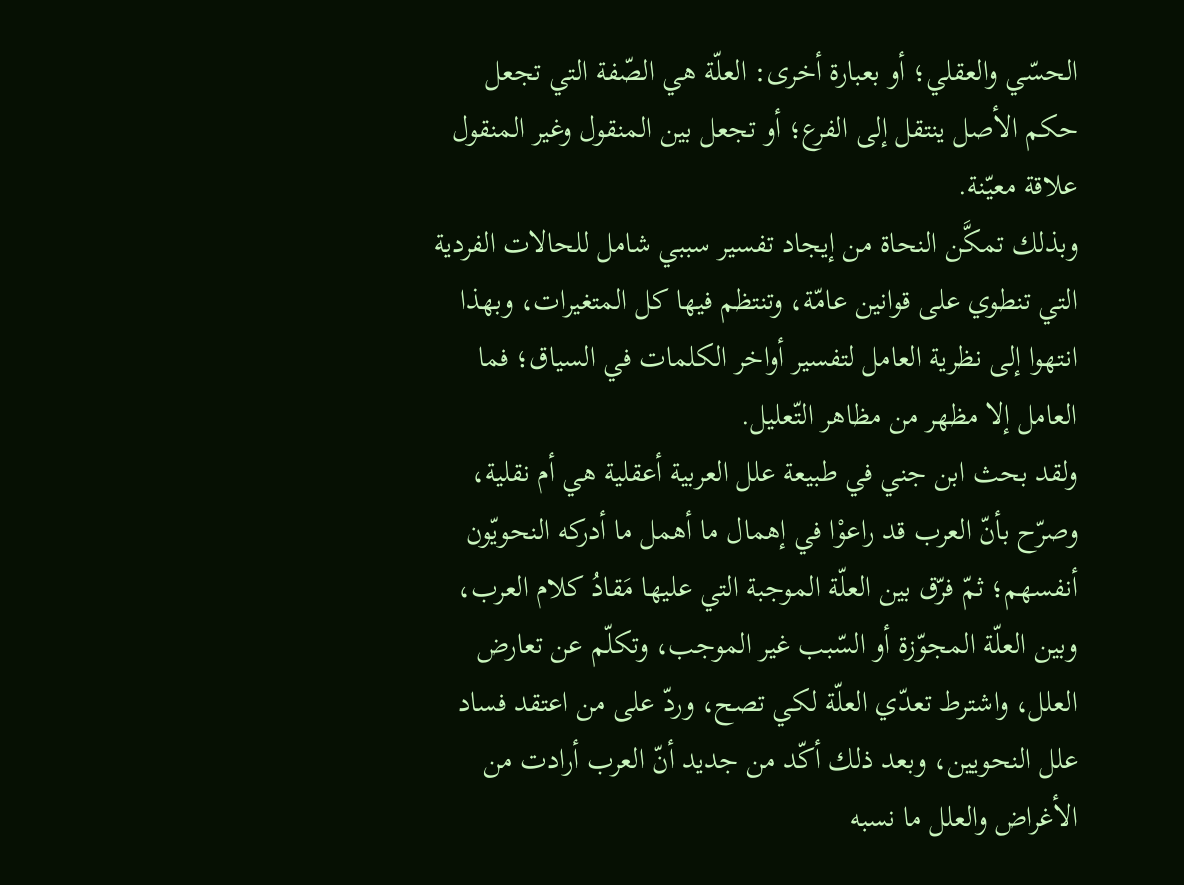الحسّي والعقلي؛ أو بعبارة أخرى: العلّة هي الصّفة التي تجعل حكم الأصل ينتقل إلى الفرع؛ أو تجعل بين المنقول وغير المنقول علاقة معيّنة.
وبذلك تمكَّن النحاة من إيجاد تفسير سببي شامل للحالات الفردية التي تنطوي على قوانين عامّة، وتنتظم فيها كل المتغيرات، وبهذا انتهوا إلى نظرية العامل لتفسير أواخر الكلمات في السياق؛ فما العامل إلا مظهر من مظاهر التّعليل.
ولقد بحث ابن جني في طبيعة علل العربية أعقلية هي أم نقلية، وصرّح بأنّ العرب قد راعوْا في إهمال ما أهمل ما أدركه النحويّون أنفسهم؛ ثمّ فرّق بين العلّة الموجبة التي عليها مَقادُ كلام العرب، وبين العلّة المجوّزة أو السّبب غير الموجب، وتكلّم عن تعارض العلل، واشترط تعدّي العلّة لكي تصح، وردّ على من اعتقد فساد علل النحويين، وبعد ذلك أكّد من جديد أنّ العرب أرادت من الأغراض والعلل ما نسبه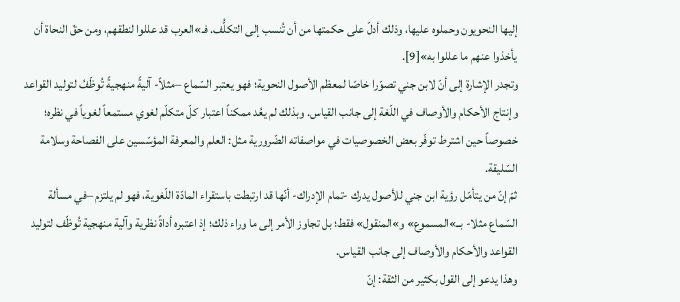إليها النحويون وحملوه عليها، وذلك أدلّ على حكمتها من أن تُنسب إلى التكلُّف. فـ»العرب قد عللوا لنطقهم، ومن حقّ النحاة أن يأخذوا عنهم ما عللوا به»[9].
وتجدر الإشارة إلى أنّ لابن جني تصوّرا خاصّا لمعظم الأصول النحوية؛ فهو يعتبر السّماع –مثلاً- آليةً منهجيةً تُوظّفُ لتوليد القواعد وإنتاج الأحكام والأوصاف في اللّغة إلى جانب القياس. وبذلك لم يعُد ممكناً اعتبار كلّ متكلّم لغوي مستمعاً لغوياً في نظره؛ خصوصاً حين اشترط توفّر بعض الخصوصيات في مواصفاته الضّرورية مثل: العلم والمعرفة المؤسّسين على الفصاحة وسلامة السّليقة.
ثمّ إنّ من يتأمّل رؤية ابن جني للأصول يدرك -تمام الإدراك- أنّها قد ارتبطت باستقراء المادّة اللّغوية، فهو لم يلتزم –في مسألة السّماع مثلا- بــ»المسموع» و»المنقول» فقط؛ بل تجاوز الأمر إلى ما وراء ذلك؛ إذ اعتبره أداةً نظرية وآلية منهجية تُوظّف لتوليد القواعد والأحكام والأوصاف إلى جانب القياس.
وهذا يدعو إلى القول بكثير من الثقة: إنّ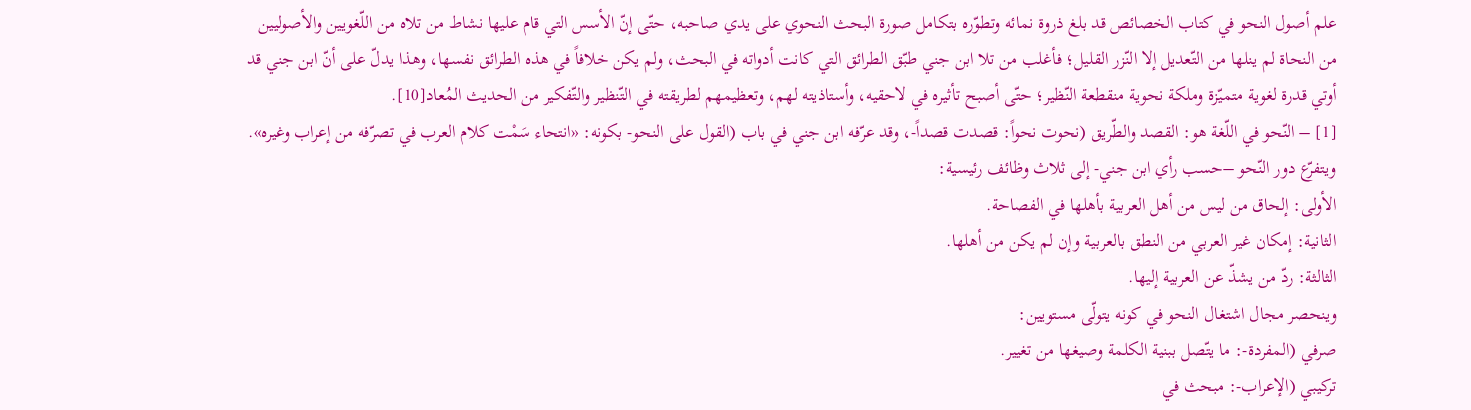علم أصول النحو في كتاب الخصائص قد بلغ ذروة نمائه وتطوّره بتكامل صورة البحث النحوي على يدي صاحبه، حتّى إنّ الأسس التي قام عليها نشاط من تلاه من اللّغويين والأصوليين من النحاة لم ينلها من التّعديل إلا النّزر القليل؛ فأغلب من تلا ابن جني طبّق الطرائق التي كانت أدواته في البحث، ولم يكن خلافاً في هذه الطرائق نفسها، وهذا يدلّ على أنّ ابن جني قد أوتي قدرة لغوية متميّزة وملكة نحوية منقطعة النّظير؛ حتّى أصبح تأثيره في لاحقيه، وأستاذيته لهم، وتعظيمهم لطريقته في التّنظير والتّفكير من الحديث المُعاد[10].
[1] – النّحو في اللّغة هو: القصد والطّريق (نحوت نحواً: قصدت قصداً-، وقد عرّفه ابن جني في باب (القول على النحو- بكونه: «انتحاء سَمْت كلام العرب في تصرّفه من إعراب وغيره».
ويتفرّع دور النّحو –حسب رأي ابن جني- إلى ثلاث وظائف رئيسية:
الأولى: إلحاق من ليس من أهل العربية بأهلها في الفصاحة.
الثانية: إمكان غير العربي من النطق بالعربية وإن لم يكن من أهلها.
الثالثة: ردّ من يشذّ عن العربية إليها.
وينحصر مجال اشتغال النحو في كونه يتولّى مستويين:
صرفي (المفردة-: ما يتّصل ببنية الكلمة وصيغها من تغيير.
تركيبي (الإعراب-: مبحث في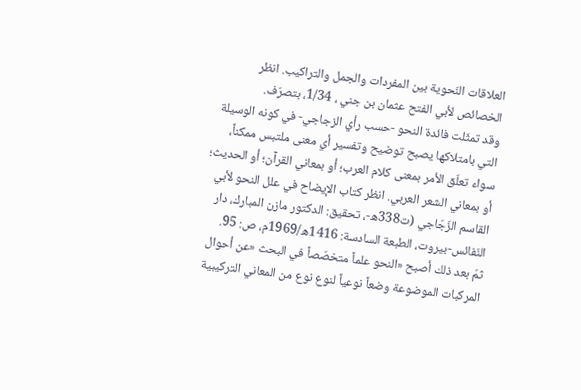العلاقات النّحوية بين المفردات والجمل والتراكيب. انظر الخصائص لأبي الفتح عثمان بن جني ، 1/34، بتصرّف.
وقد تمثّلت فائدة النحو -حسب رأي الزجاجي- في كونه الوسيلة التي بامتلاكها يصبح توضيح وتفسير أي معنى ملتبس ممكناً، سواء تعلّق الأمر بمعنى كلام العرب؛ أو بمعاني القرآن؛ أو الحديث؛ أو بمعاني الشعر العربي. انظر كتاب الإيضاح في علل النحو لأبي القاسم الزّجّاجي (ت338ه-، تحقيق: الدكتور مازن المبارك، دار النّفائس-بيروت، الطبعة السادسة: 1416ه/1969م، ص: 95.
ثمّ بعد ذلك أصبح «النحو علماً متخصّصاً في البحث «عن أحوال المركبات الموضوعة وضعاً نوعياً لنوع نوع من المعاني التركيبية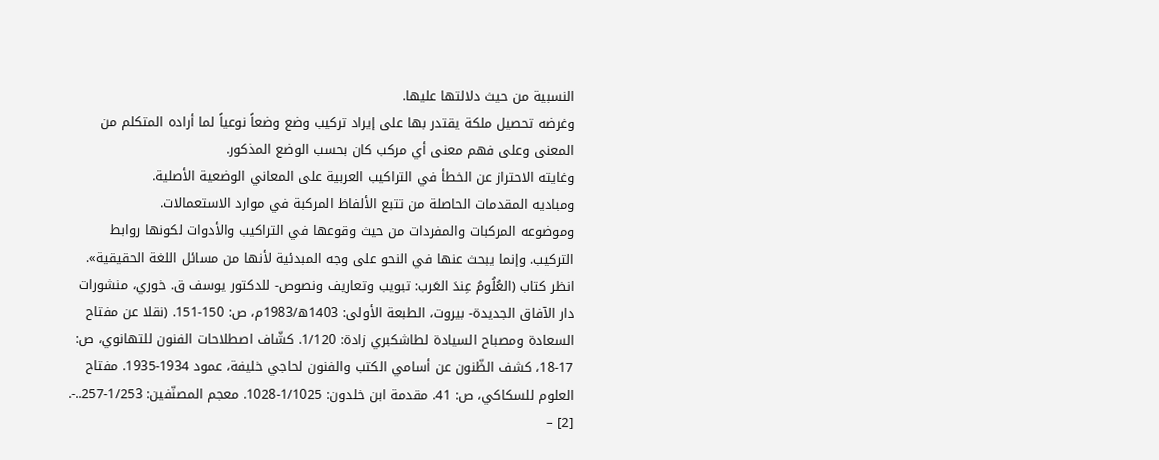النسبية من حيث دلالتها عليها.
وغرضه تحصيل ملكة يقتدر بها على إيراد تركيب وضع وضعاً نوعياً لما أراده المتكلم من المعنى وعلى فهم معنى أي مركب كان بحسب الوضع المذكور.
وغايته الاحتراز عن الخطأ في التراكيب العربية على المعاني الوضعية الأصلية.
ومباديه المقدمات الحاصلة من تتبع الألفاظ المركبة في موارد الاستعمالات.
وموضوعه المركبات والمفردات من حيث وقوعها في التراكيب والأدوات لكونها روابط التركيب. وإنما يبحث عنها في النحو على وجه المبدئية لأنها من مسائل اللغة الحقيقية». انظر كتاب (العُلُومُ عِندَ العَرب: تبويب وتعاريف ونصوص- للدكتور يوسف ق. خوري، منشورات دار الآفاق الجديدة- بيروت، الطبعة الأولى: 1403ه/1983م، ص: 150-151. (نقلا عن مفتاح السعادة ومصباح السيادة لطاشكبري زادة: 1/120. كشّاف اصطلاحات الفنون للتهانوي، ص: 17-18، كشف الظّنون عن أسامي الكتب والفنون لحاجي خليفة، عمود 1934-1935. مفتاح العلوم للسكاكي، ص: 41. مقدمة ابن خلدون: 1/1025-1028. معجم المصنّفين: 1/253-257..-.
[2] –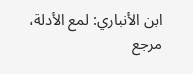ابن الأنباري: لمع الأدلة، مرجع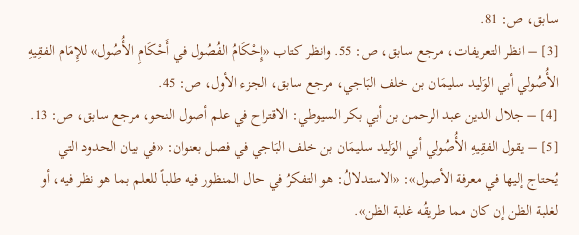سابق، ص: 81.
[3] – انظر التعريفات، مرجع سابق، ص: 55. وانظر كتاب «إِحْكَامُ الفُصُول في أَحْكَامِ الأُصُول» للإِمَام الفقِيهِ الأُصُولي أبي الوَليد سليمَان بن خلف البَاجي، مرجع سابق، الجزء الأول، ص: 45.
[4] – جلال الدين عبد الرحمن بن أبي بكر السيوطي: الاقتراح في علم أصول النحو، مرجع سابق، ص: 13.
[5] – يقول الفقِيهِ الأُصُولي أبي الوَليد سليمَان بن خلف البَاجي في فصل بعنوان: «في بيان الحدود التي يُحتاج إليها في معرفة الأصول»: «الاستدلالُ: هو التفكرُ في حال المنظور فيه طلباً للعلم بما هو نظر فيه، أو لغلبة الظن إن كان مما طريقُه غلبة الظن».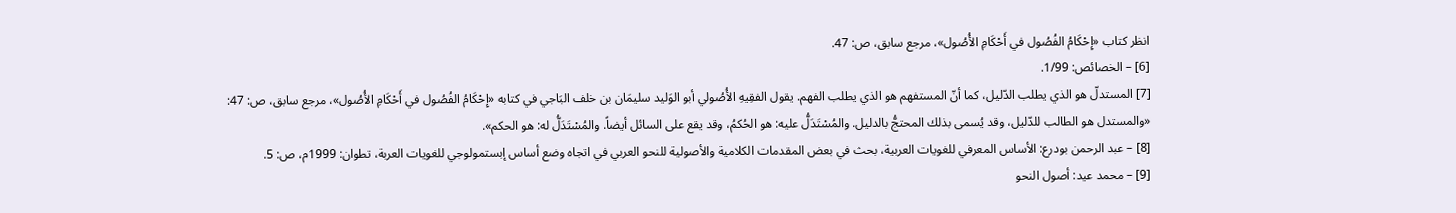انظر كتاب «إِحْكَامُ الفُصُول في أَحْكَامِ الأُصُول»، مرجع سابق، ص: 47.
[6] – الخصائص: 1/99.
[7] المستدلّ هو الذي يطلب الدّليل، كما أنّ المستفهم هو الذي يطلب الفهم. يقول الفقِيهِ الأُصُولي أبو الوَليد سليمَان بن خلف البَاجي في كتابه «إِحْكَامُ الفُصُول في أَحْكَامِ الأُصُول»، مرجع سابق، ص: 47: «والمستدل هو الطالب للدّليل، وقد يُسمى بذلك المحتجُّ بالدليل. والمُسْتَدَلُّ عليه: هو الحُكمُ، وقد يقع على السائل أيضاً. والمُسْتَدَلُّ له: هو الحكم».
[8] – عبد الرحمن بودرع: الأساس المعرفي للغويات العربية، بحث في بعض المقدمات الكلامية والأصولية للنحو العربي في اتجاه وضع أساس إبستمولوجي للغويات العربة، تطوان: 1999م، ص: 5.
[9] – محمد عيد: أصول النحو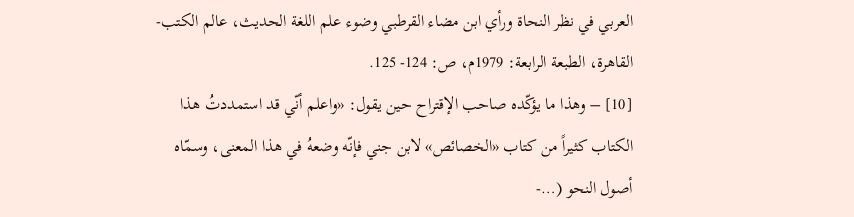العربي في نظر النحاة ورأي ابن مضاء القرطبي وضوء علم اللغة الحديث، عالم الكتب- القاهرة، الطبعة الرابعة: 1979م، ص: 124- 125.
[10] – وهذا ما يؤكّده صاحب الإقتراح حين يقول: «واعلم أنّي قد استمددتُ هذا الكتاب كثيراً من كتاب «الخصائص» لابن جني فإنّه وضعهُ في هذا المعنى، وسمّاه أصول النحو (…-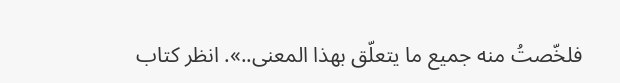فلخّصتُ منه جميع ما يتعلّق بهذا المعنى..». انظر كتاب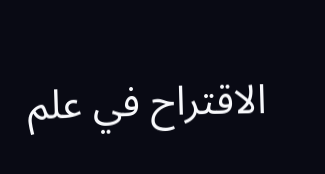الاقتراح في علم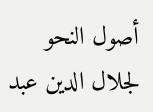أصول النحو لجلال الدين عبد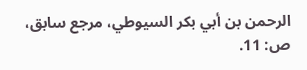الرحمن بن أبي بكر السيوطي، مرجع سابق، ص: 11.